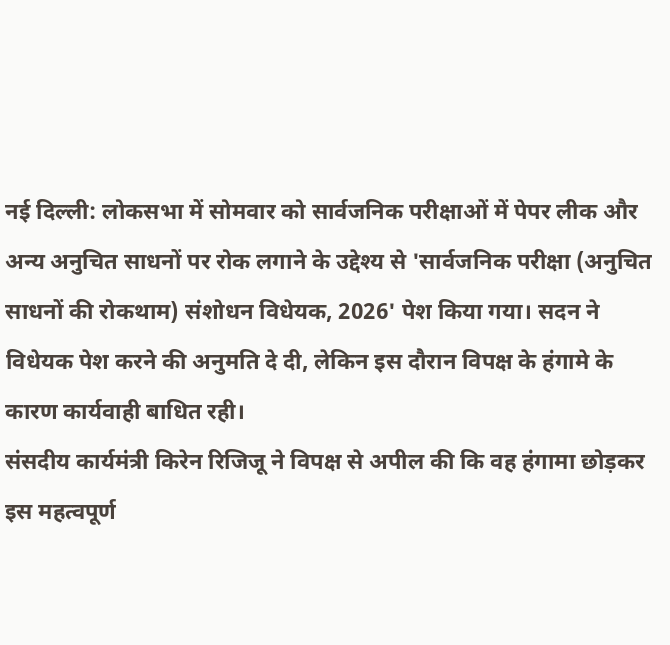नई दिल्ली: लोकसभा में सोमवार को सार्वजनिक परीक्षाओं में पेपर लीक और अन्य अनुचित साधनों पर रोक लगाने के उद्देश्य से 'सार्वजनिक परीक्षा (अनुचित साधनों की रोकथाम) संशोधन विधेयक, 2026' पेश किया गया। सदन ने विधेयक पेश करने की अनुमति दे दी, लेकिन इस दौरान विपक्ष के हंगामे के कारण कार्यवाही बाधित रही।
संसदीय कार्यमंत्री किरेन रिजिजू ने विपक्ष से अपील की कि वह हंगामा छोड़कर इस महत्वपूर्ण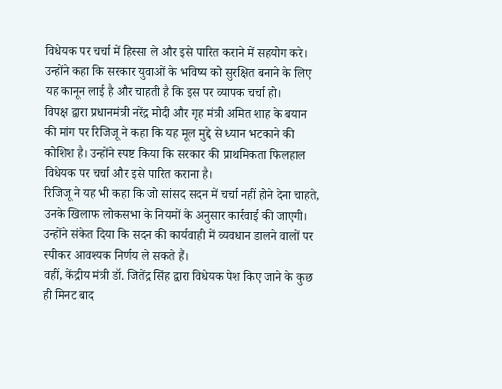विधेयक पर चर्चा में हिस्सा ले और इसे पारित कराने में सहयोग करे। उन्होंने कहा कि सरकार युवाओं के भविष्य को सुरक्षित बनाने के लिए यह कानून लाई है और चाहती है कि इस पर व्यापक चर्चा हो।
विपक्ष द्वारा प्रधानमंत्री नरेंद्र मोदी और गृह मंत्री अमित शाह के बयान की मांग पर रिजिजू ने कहा कि यह मूल मुद्दे से ध्यान भटकाने की कोशिश है। उन्होंने स्पष्ट किया कि सरकार की प्राथमिकता फिलहाल विधेयक पर चर्चा और इसे पारित कराना है।
रिजिजू ने यह भी कहा कि जो सांसद सदन में चर्चा नहीं होने देना चाहते, उनके खिलाफ लोकसभा के नियमों के अनुसार कार्रवाई की जाएगी। उन्होंने संकेत दिया कि सदन की कार्यवाही में व्यवधान डालने वालों पर स्पीकर आवश्यक निर्णय ले सकते हैं।
वहीं, केंद्रीय मंत्री डॉ. जितेंद्र सिंह द्वारा विधेयक पेश किए जाने के कुछ ही मिनट बाद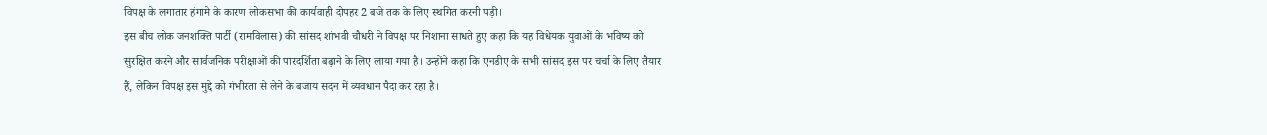विपक्ष के लगातार हंगामे के कारण लोकसभा की कार्यवाही दोपहर 2 बजे तक के लिए स्थगित करनी पड़ी।
इस बीच लोक जनशक्ति पार्टी (रामविलास) की सांसद शांभवी चौधरी ने विपक्ष पर निशाना साधते हुए कहा कि यह विधेयक युवाओं के भविष्य को सुरक्षित करने और सार्वजनिक परीक्षाओं की पारदर्शिता बढ़ाने के लिए लाया गया है। उन्होंने कहा कि एनडीए के सभी सांसद इस पर चर्चा के लिए तैयार हैं, लेकिन विपक्ष इस मुद्दे को गंभीरता से लेने के बजाय सदन में व्यवधान पैदा कर रहा है।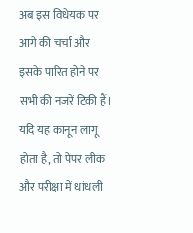अब इस विधेयक पर आगे की चर्चा और इसके पारित होने पर सभी की नजरें टिकी हैं। यदि यह कानून लागू होता है, तो पेपर लीक और परीक्षा में धांधली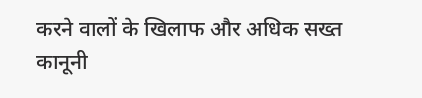करने वालों के खिलाफ और अधिक सख्त कानूनी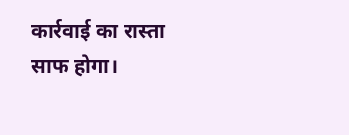कार्रवाई का रास्ता साफ होगा।